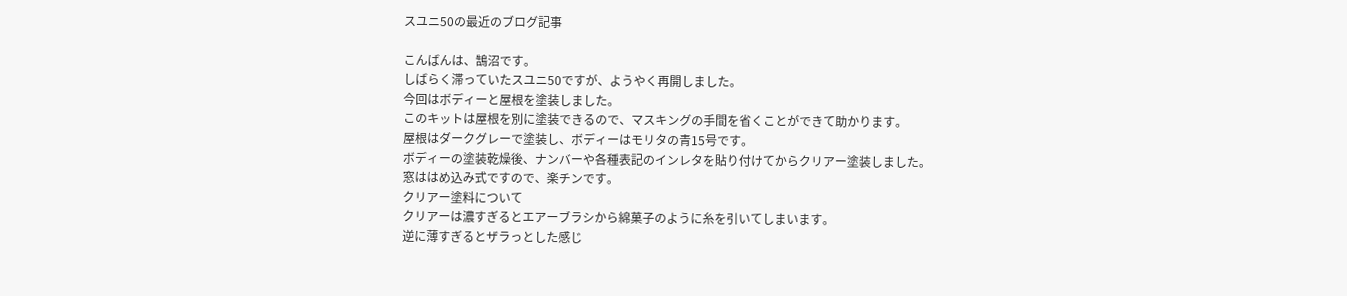スユニ50の最近のブログ記事

こんばんは、鵠沼です。
しばらく滞っていたスユニ50ですが、ようやく再開しました。
今回はボディーと屋根を塗装しました。
このキットは屋根を別に塗装できるので、マスキングの手間を省くことができて助かります。
屋根はダークグレーで塗装し、ボディーはモリタの青15号です。
ボディーの塗装乾燥後、ナンバーや各種表記のインレタを貼り付けてからクリアー塗装しました。
窓ははめ込み式ですので、楽チンです。
クリアー塗料について
クリアーは濃すぎるとエアーブラシから綿菓子のように糸を引いてしまいます。
逆に薄すぎるとザラっとした感じ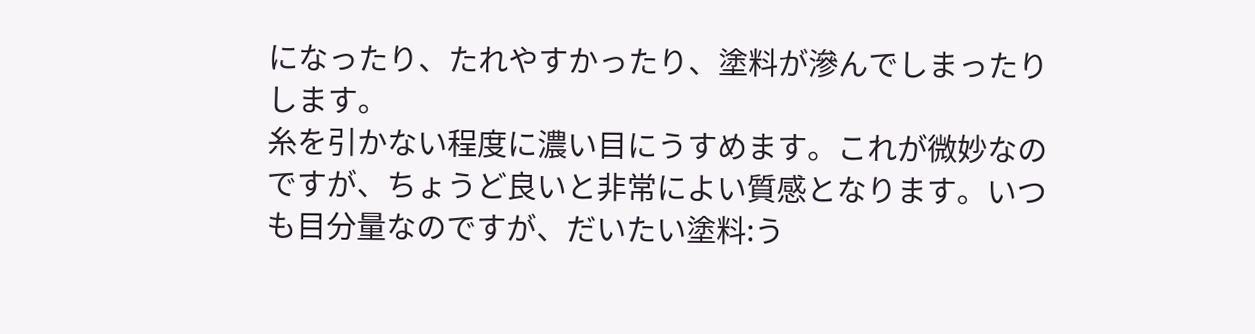になったり、たれやすかったり、塗料が滲んでしまったりします。
糸を引かない程度に濃い目にうすめます。これが微妙なのですが、ちょうど良いと非常によい質感となります。いつも目分量なのですが、だいたい塗料:う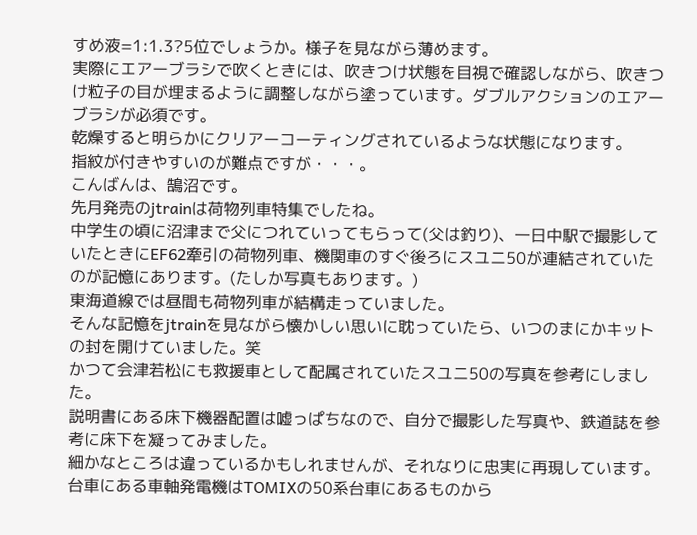すめ液=1:1.3?5位でしょうか。様子を見ながら薄めます。
実際にエアーブラシで吹くときには、吹きつけ状態を目視で確認しながら、吹きつけ粒子の目が埋まるように調整しながら塗っています。ダブルアクションのエアーブラシが必須です。
乾燥すると明らかにクリアーコーティングされているような状態になります。
指紋が付きやすいのが難点ですが・・・。
こんばんは、鵠沼です。
先月発売のjtrainは荷物列車特集でしたね。
中学生の頃に沼津まで父につれていってもらって(父は釣り)、一日中駅で撮影していたときにEF62牽引の荷物列車、機関車のすぐ後ろにスユニ50が連結されていたのが記憶にあります。(たしか写真もあります。)
東海道線では昼間も荷物列車が結構走っていました。
そんな記憶をjtrainを見ながら懐かしい思いに耽っていたら、いつのまにかキットの封を開けていました。笑
かつて会津若松にも救援車として配属されていたスユニ50の写真を参考にしました。
説明書にある床下機器配置は嘘っぱちなので、自分で撮影した写真や、鉄道誌を参考に床下を凝ってみました。
細かなところは違っているかもしれませんが、それなりに忠実に再現しています。
台車にある車軸発電機はTOMIXの50系台車にあるものから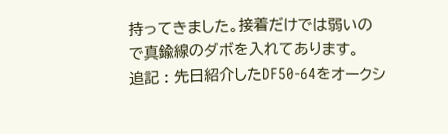持ってきました。接着だけでは弱いので真鍮線のダボを入れてあります。
追記 : 先日紹介したDF50-64をオークシ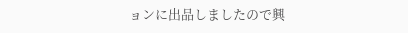ョンに出品しましたので興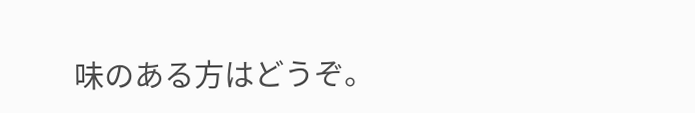味のある方はどうぞ。